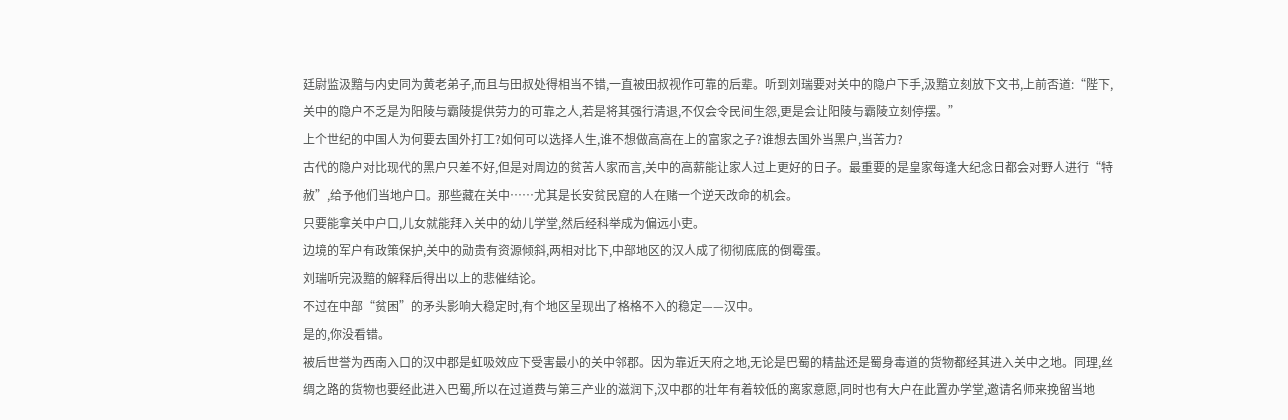廷尉监汲黯与内史同为黄老弟子,而且与田叔处得相当不错,一直被田叔视作可靠的后辈。听到刘瑞要对关中的隐户下手,汲黯立刻放下文书,上前否道:“陛下,关中的隐户不乏是为阳陵与霸陵提供劳力的可靠之人,若是将其强行清退,不仅会令民间生怨,更是会让阳陵与霸陵立刻停摆。”
上个世纪的中国人为何要去国外打工?如何可以选择人生,谁不想做高高在上的富家之子?谁想去国外当黑户,当苦力?
古代的隐户对比现代的黑户只差不好,但是对周边的贫苦人家而言,关中的高薪能让家人过上更好的日子。最重要的是皇家每逢大纪念日都会对野人进行“特赦”,给予他们当地户口。那些藏在关中……尤其是长安贫民窟的人在赌一个逆天改命的机会。
只要能拿关中户口,儿女就能拜入关中的幼儿学堂,然后经科举成为偏远小吏。
边境的军户有政策保护,关中的勋贵有资源倾斜,两相对比下,中部地区的汉人成了彻彻底底的倒霉蛋。
刘瑞听完汲黯的解释后得出以上的悲催结论。
不过在中部“贫困”的矛头影响大稳定时,有个地区呈现出了格格不入的稳定——汉中。
是的,你没看错。
被后世誉为西南入口的汉中郡是虹吸效应下受害最小的关中邻郡。因为靠近天府之地,无论是巴蜀的精盐还是蜀身毒道的货物都经其进入关中之地。同理,丝绸之路的货物也要经此进入巴蜀,所以在过道费与第三产业的滋润下,汉中郡的壮年有着较低的离家意愿,同时也有大户在此置办学堂,邀请名师来挽留当地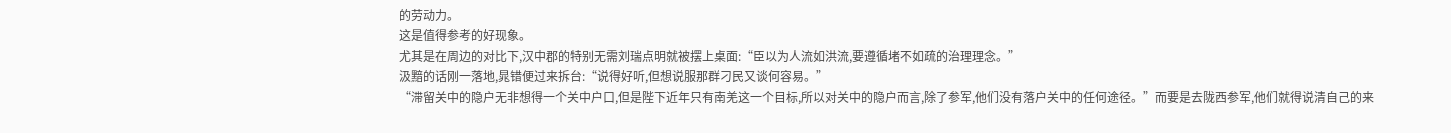的劳动力。
这是值得参考的好现象。
尤其是在周边的对比下,汉中郡的特别无需刘瑞点明就被摆上桌面:“臣以为人流如洪流,要遵循堵不如疏的治理理念。”
汲黯的话刚一落地,晁错便过来拆台:“说得好听,但想说服那群刁民又谈何容易。”
“滞留关中的隐户无非想得一个关中户口,但是陛下近年只有南羌这一个目标,所以对关中的隐户而言,除了参军,他们没有落户关中的任何途径。”而要是去陇西参军,他们就得说清自己的来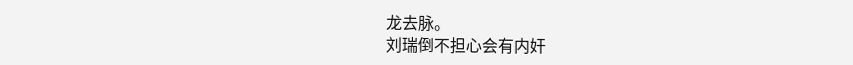龙去脉。
刘瑞倒不担心会有内奸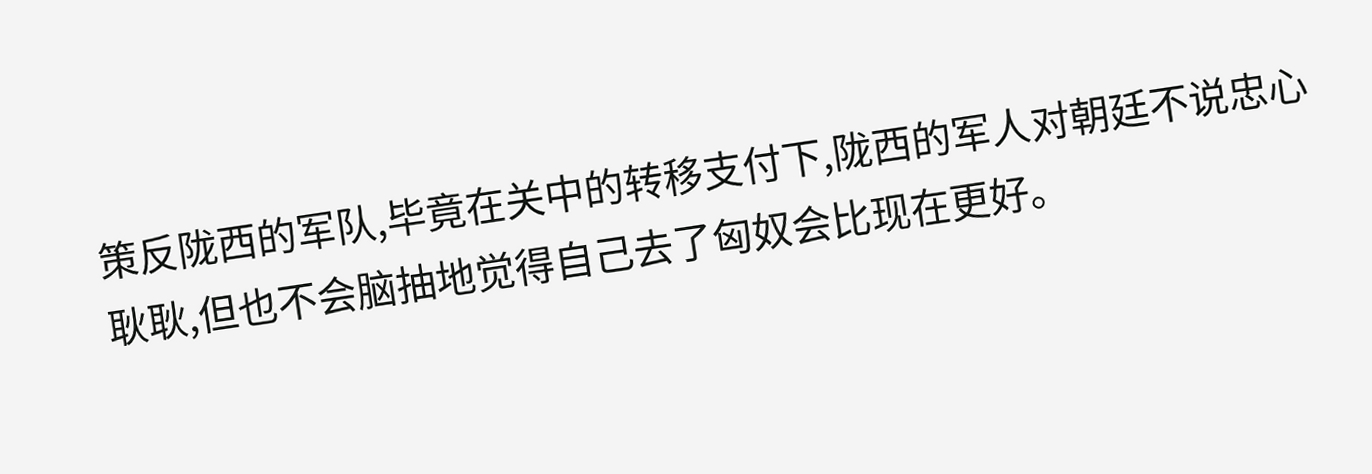策反陇西的军队,毕竟在关中的转移支付下,陇西的军人对朝廷不说忠心耿耿,但也不会脑抽地觉得自己去了匈奴会比现在更好。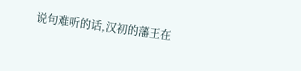说句难听的话,汉初的藩王在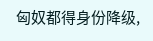匈奴都得身份降级,